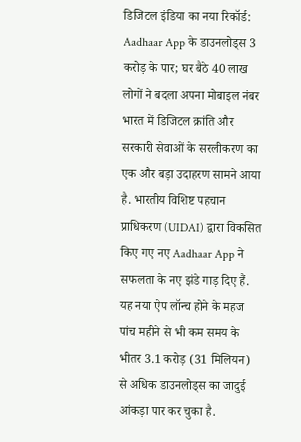डिजिटल इंडिया का नया रिकॉर्ड: Aadhaar App के डाउनलोड्स 3 करोड़ के पार; घर बैठे 40 लाख लोगों ने बदला अपना मोबाइल नंबर
भारत में डिजिटल क्रांति और सरकारी सेवाओं के सरलीकरण का एक और बड़ा उदाहरण सामने आया है. भारतीय विशिष्ट पहचान प्राधिकरण (UIDAI) द्वारा विकसित किए गए नए Aadhaar App ने सफलता के नए झंडे गाड़ दिए हैं. यह नया ऐप लॉन्च होने के महज पांच महीने से भी कम समय के भीतर 3.1 करोड़ (31 मिलियन) से अधिक डाउनलोड्स का जादुई आंकड़ा पार कर चुका है.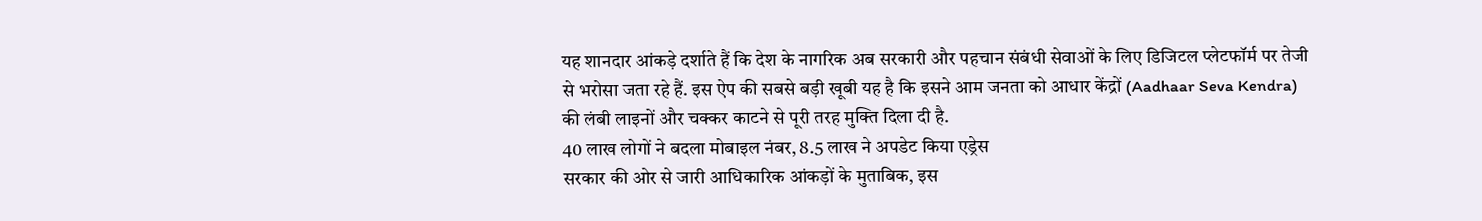यह शानदार आंकड़े दर्शाते हैं कि देश के नागरिक अब सरकारी और पहचान संबंधी सेवाओं के लिए डिजिटल प्लेटफॉर्म पर तेजी से भरोसा जता रहे हैं. इस ऐप की सबसे बड़ी खूबी यह है कि इसने आम जनता को आधार केंद्रों (Aadhaar Seva Kendra) की लंबी लाइनों और चक्कर काटने से पूरी तरह मुक्ति दिला दी है.
40 लाख लोगों ने बदला मोबाइल नंबर, 8.5 लाख ने अपडेट किया एड्रेस
सरकार की ओर से जारी आधिकारिक आंकड़ों के मुताबिक, इस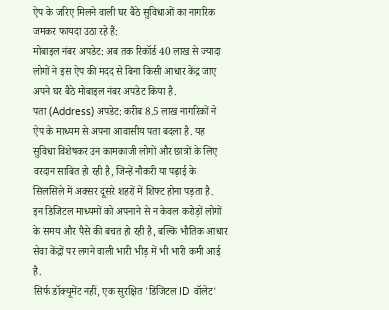ऐप के जरिए मिलने वाली घर बैठे सुविधाओं का नागरिक जमकर फायदा उठा रहे हैं:
मोबाइल नंबर अपडेट: अब तक रिकॉर्ड 40 लाख से ज्यादा लोगों ने इस ऐप की मदद से बिना किसी आधार केंद्र जाए अपने घर बैठे मोबाइल नंबर अपडेट किया है.
पता (Address) अपडेट: करीब 8.5 लाख नागरिकों ने ऐप के माध्यम से अपना आवासीय पता बदला है. यह सुविधा विशेषकर उन कामकाजी लोगों और छात्रों के लिए वरदान साबित हो रही है, जिन्हें नौकरी या पढ़ाई के सिलसिले में अक्सर दूसरे शहरों में शिफ्ट होना पड़ता है.
इन डिजिटल माध्यमों को अपनाने से न केवल करोड़ों लोगों के समय और पैसे की बचत हो रही है, बल्कि भौतिक आधार सेवा केंद्रों पर लगने वाली भारी भीड़ में भी भारी कमी आई है.
सिर्फ डॉक्यूमेंट नहीं, एक सुरक्षित 'डिजिटल ID वॉलेट'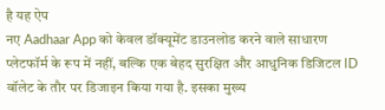है यह ऐप
नए Aadhaar App को केवल डॉक्यूमेंट डाउनलोड करने वाले साधारण प्लेटफॉर्म के रूप में नहीं, बल्कि एक बेहद सुरक्षित और आधुनिक डिजिटल ID वॉलेट के तौर पर डिजाइन किया गया है. इसका मुख्य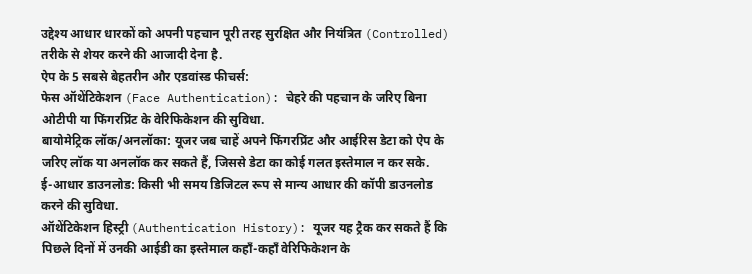उद्देश्य आधार धारकों को अपनी पहचान पूरी तरह सुरक्षित और नियंत्रित (Controlled) तरीके से शेयर करने की आजादी देना है.
ऐप के 5 सबसे बेहतरीन और एडवांस्ड फीचर्स:
फेस ऑथेंटिकेशन (Face Authentication): चेहरे की पहचान के जरिए बिना ओटीपी या फिंगरप्रिंट के वेरिफिकेशन की सुविधा.
बायोमेट्रिक लॉक/अनलॉका: यूजर जब चाहें अपने फिंगरप्रिंट और आईरिस डेटा को ऐप के जरिए लॉक या अनलॉक कर सकते हैं, जिससे डेटा का कोई गलत इस्तेमाल न कर सके.
ई-आधार डाउनलोड: किसी भी समय डिजिटल रूप से मान्य आधार की कॉपी डाउनलोड करने की सुविधा.
ऑथेंटिकेशन हिस्ट्री (Authentication History): यूजर यह ट्रैक कर सकते हैं कि पिछले दिनों में उनकी आईडी का इस्तेमाल कहाँ-कहाँ वेरिफिकेशन के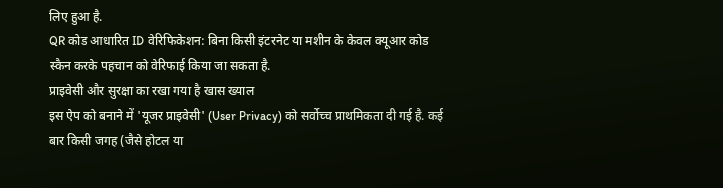लिए हुआ है.
QR कोड आधारित ID वेरिफिकेशन: बिना किसी इंटरनेट या मशीन के केवल क्यूआर कोड स्कैन करके पहचान को वेरिफाई किया जा सकता है.
प्राइवेसी और सुरक्षा का रखा गया है खास ख्याल
इस ऐप को बनाने में 'यूजर प्राइवेसी' (User Privacy) को सर्वोच्च प्राथमिकता दी गई है. कई बार किसी जगह (जैसे होटल या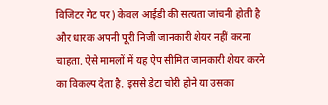विजिटर गेट पर) केवल आईडी की सत्यता जांचनी होती है और धारक अपनी पूरी निजी जानकारी शेयर नहीं करना चाहता. ऐसे मामलों में यह ऐप सीमित जानकारी शेयर करने का विकल्प देता है. इससे डेटा चोरी होने या उसका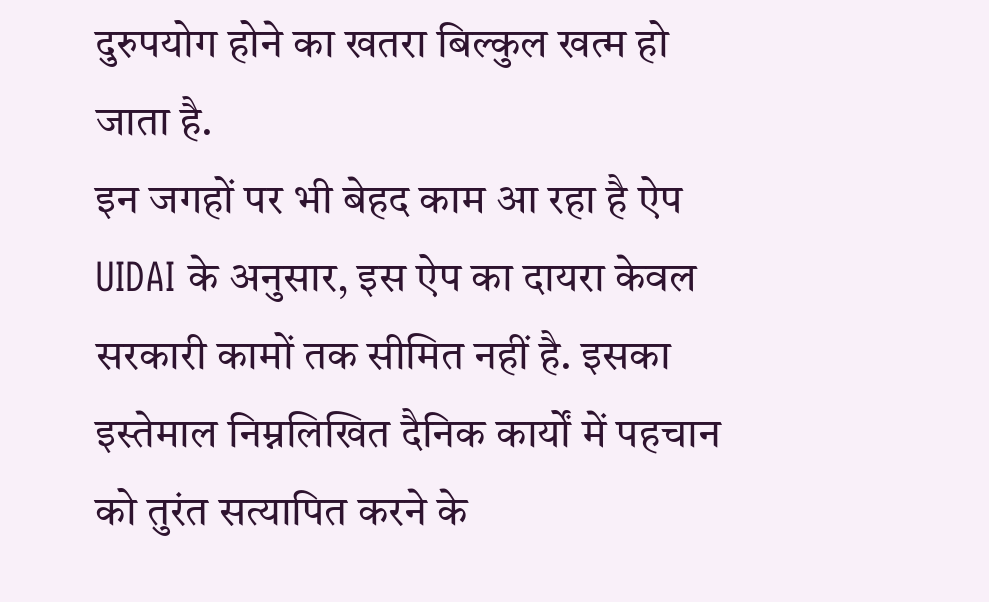दुरुपयोग होने का खतरा बिल्कुल खत्म हो जाता है.
इन जगहों पर भी बेहद काम आ रहा है ऐप
UIDAI के अनुसार, इस ऐप का दायरा केवल सरकारी कामों तक सीमित नहीं है. इसका इस्तेमाल निम्नलिखित दैनिक कार्यों में पहचान को तुरंत सत्यापित करने के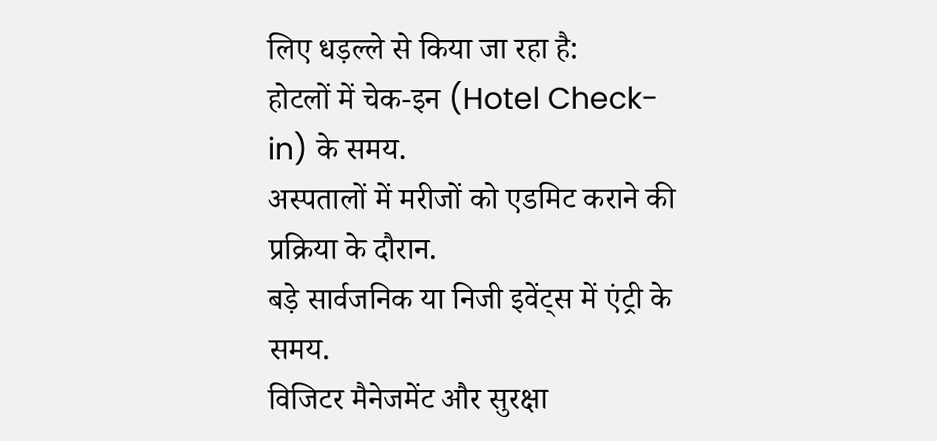लिए धड़ल्ले से किया जा रहा है:
होटलों में चेक-इन (Hotel Check-in) के समय.
अस्पतालों में मरीजों को एडमिट कराने की प्रक्रिया के दौरान.
बड़े सार्वजनिक या निजी इवेंट्स में एंट्री के समय.
विजिटर मैनेजमेंट और सुरक्षा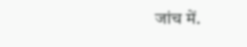जांच में.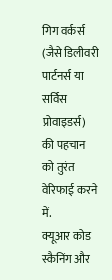गिग वर्कर्स (जैसे डिलीवरी पार्टनर्स या सर्विस प्रोवाइडर्स) की पहचान को तुरंत वेरिफाई करने में.
क्यूआर कोड स्कैनिंग और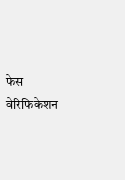फेस वेरिफिकेशन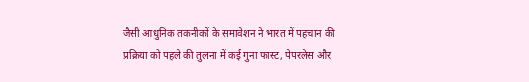जैसी आधुनिक तकनीकों के समावेशन ने भारत में पहचान की प्रक्रिया को पहले की तुलना में कई गुना फास्ट, पेपरलेस और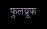फुलप्रूफ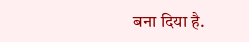बना दिया है.